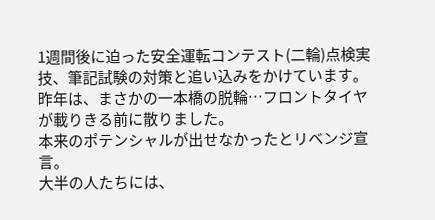1週間後に迫った安全運転コンテスト(二輪)点検実技、筆記試験の対策と追い込みをかけています。
昨年は、まさかの一本橋の脱輪…フロントタイヤが載りきる前に散りました。
本来のポテンシャルが出せなかったとリベンジ宣言。
大半の人たちには、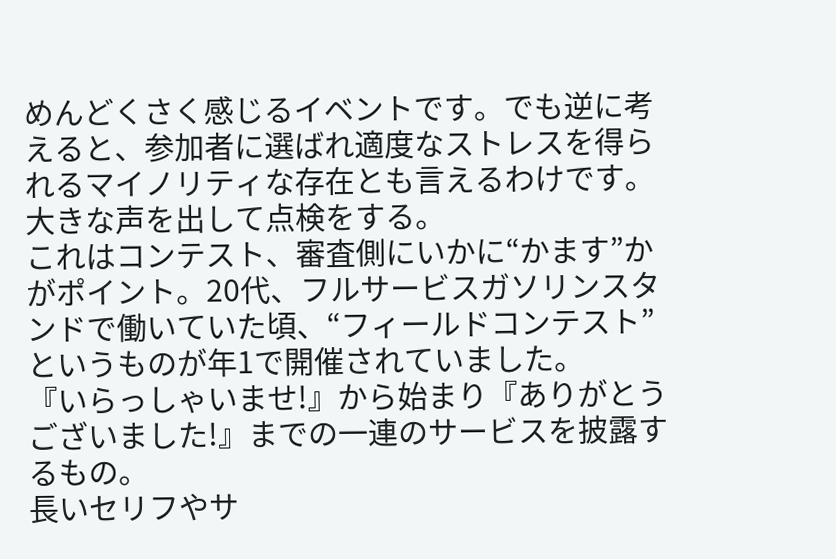めんどくさく感じるイベントです。でも逆に考えると、参加者に選ばれ適度なストレスを得られるマイノリティな存在とも言えるわけです。
大きな声を出して点検をする。
これはコンテスト、審査側にいかに“かます”かがポイント。20代、フルサービスガソリンスタンドで働いていた頃、“フィールドコンテスト”というものが年1で開催されていました。
『いらっしゃいませ!』から始まり『ありがとうございました!』までの一連のサービスを披露するもの。
長いセリフやサ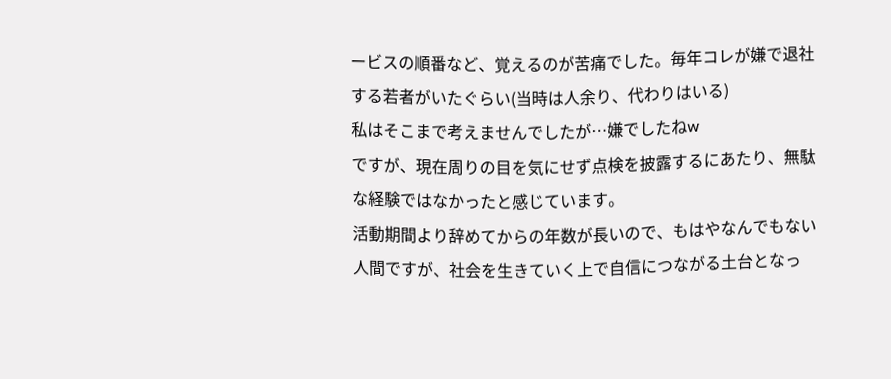ービスの順番など、覚えるのが苦痛でした。毎年コレが嫌で退社する若者がいたぐらい(当時は人余り、代わりはいる)
私はそこまで考えませんでしたが…嫌でしたねw
ですが、現在周りの目を気にせず点検を披露するにあたり、無駄な経験ではなかったと感じています。
活動期間より辞めてからの年数が長いので、もはやなんでもない人間ですが、社会を生きていく上で自信につながる土台となっ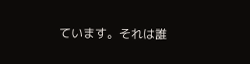ています。それは誰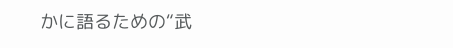かに語るための“武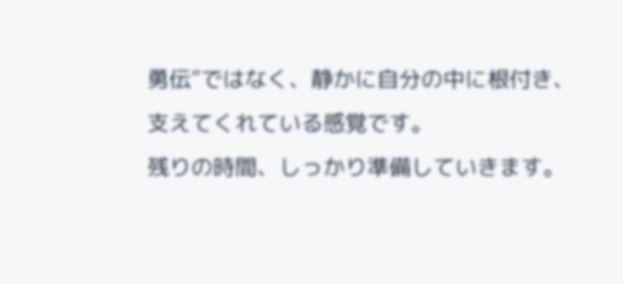勇伝”ではなく、静かに自分の中に根付き、支えてくれている感覚です。
残りの時間、しっかり準備していきます。